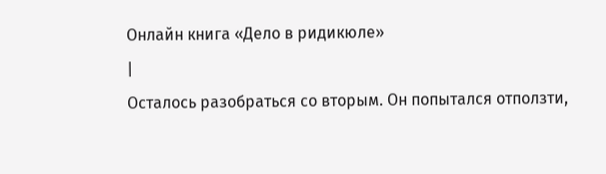Онлайн книга «Дело в ридикюле»
|
Осталось разобраться со вторым. Он попытался отползти,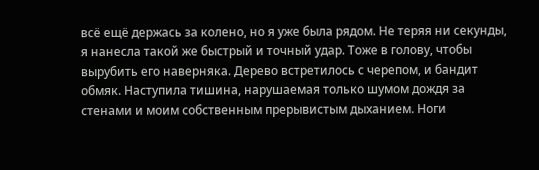всё ещё держась за колено, но я уже была рядом. Не теряя ни секунды, я нанесла такой же быстрый и точный удар. Тоже в голову, чтобы вырубить его наверняка. Дерево встретилось с черепом, и бандит обмяк. Наступила тишина, нарушаемая только шумом дождя за стенами и моим собственным прерывистым дыханием. Ноги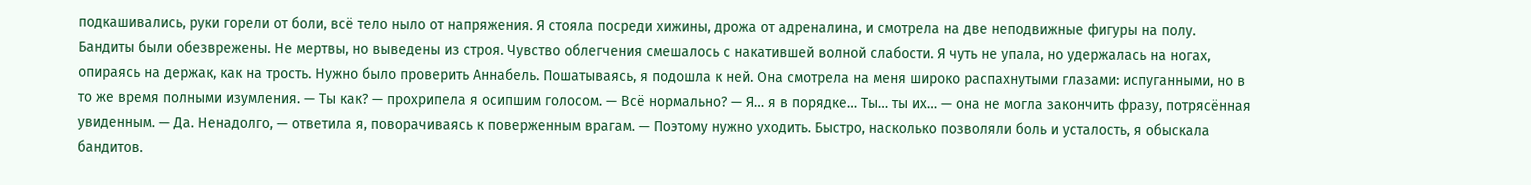подкашивались, руки горели от боли, всё тело ныло от напряжения. Я стояла посреди хижины, дрожа от адреналина, и смотрела на две неподвижные фигуры на полу. Бандиты были обезврежены. Не мертвы, но выведены из строя. Чувство облегчения смешалось с накатившей волной слабости. Я чуть не упала, но удержалась на ногах, опираясь на держак, как на трость. Нужно было проверить Аннабель. Пошатываясь, я подошла к ней. Она смотрела на меня широко распахнутыми глазами: испуганными, но в то же время полными изумления. — Ты как? — прохрипела я осипшим голосом. — Всё нормально? — Я… я в порядке… Ты… ты их… — она не могла закончить фразу, потрясённая увиденным. — Да. Ненадолго, — ответила я, поворачиваясь к поверженным врагам. — Поэтому нужно уходить. Быстро, насколько позволяли боль и усталость, я обыскала бандитов.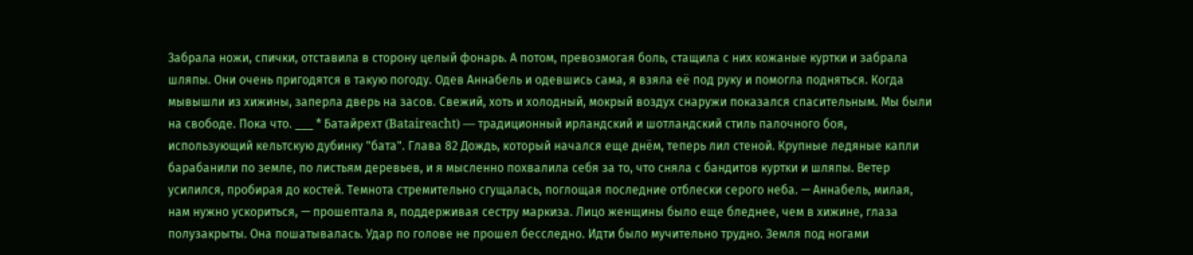Забрала ножи, спички, отставила в сторону целый фонарь. А потом, превозмогая боль, стащила с них кожаные куртки и забрала шляпы. Они очень пригодятся в такую погоду. Одев Аннабель и одевшись сама, я взяла её под руку и помогла подняться. Когда мывышли из хижины, заперла дверь на засов. Свежий, хоть и холодный, мокрый воздух снаружи показался спасительным. Мы были на свободе. Пока что. ___ * Батайрехт (Bataireacht) — традиционный ирландский и шотландский стиль палочного боя, использующий кельтскую дубинку "бата". Глава 82 Дождь, который начался еще днём, теперь лил стеной. Крупные ледяные капли барабанили по земле, по листьям деревьев, и я мысленно похвалила себя за то, что сняла с бандитов куртки и шляпы. Ветер усилился, пробирая до костей. Темнота стремительно сгущалась, поглощая последние отблески серого неба. — Аннабель, милая, нам нужно ускориться, — прошептала я, поддерживая сестру маркиза. Лицо женщины было еще бледнее, чем в хижине, глаза полузакрыты. Она пошатывалась. Удар по голове не прошел бесследно. Идти было мучительно трудно. Земля под ногами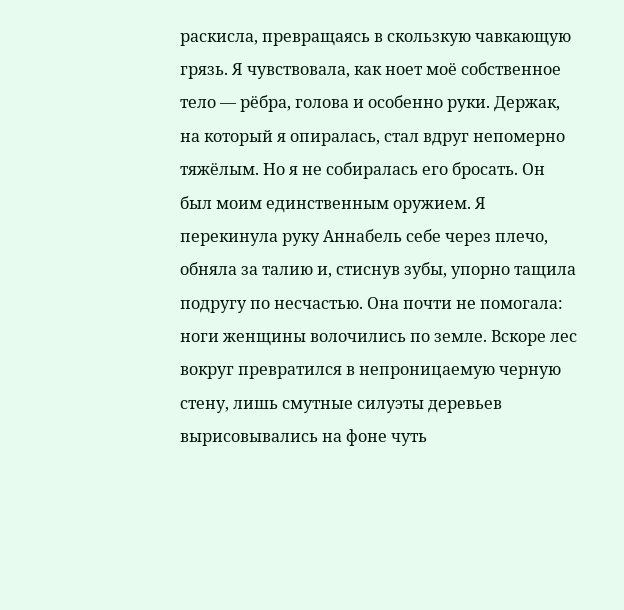раскисла, превращаясь в скользкую чавкающую грязь. Я чувствовала, как ноет моё собственное тело — рёбра, голова и особенно руки. Держак, на который я опиралась, стал вдруг непомерно тяжёлым. Но я не собиралась его бросать. Он был моим единственным оружием. Я перекинула руку Аннабель себе через плечо, обняла за талию и, стиснув зубы, упорно тащила подругу по несчастью. Она почти не помогала: ноги женщины волочились по земле. Вскоре лес вокруг превратился в непроницаемую черную стену, лишь смутные силуэты деревьев вырисовывались на фоне чуть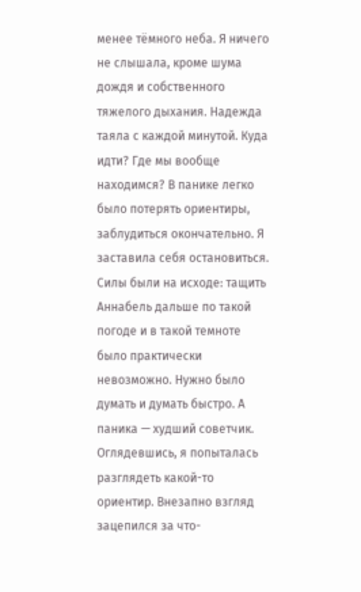менее тёмного неба. Я ничего не слышала, кроме шума дождя и собственного тяжелого дыхания. Надежда таяла с каждой минутой. Куда идти? Где мы вообще находимся? В панике легко было потерять ориентиры, заблудиться окончательно. Я заставила себя остановиться. Силы были на исходе: тащить Аннабель дальше по такой погоде и в такой темноте было практически невозможно. Нужно было думать и думать быстро. А паника — худший советчик. Оглядевшись, я попыталась разглядеть какой-то ориентир. Внезапно взгляд зацепился за что-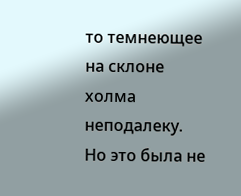то темнеющее на склоне холма неподалеку. Но это была не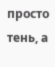просто тень, а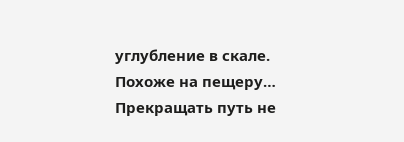углубление в скале. Похоже на пещеру… Прекращать путь не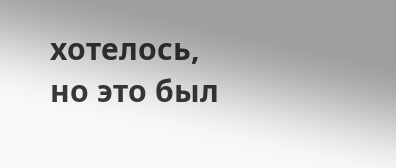хотелось, но это был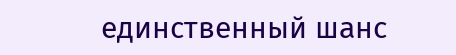единственный шанс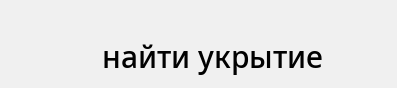найти укрытие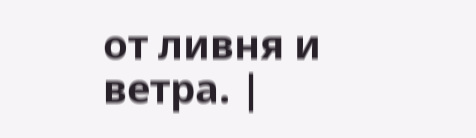от ливня и ветра. |